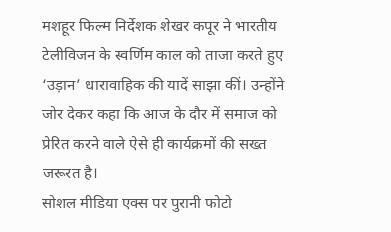मशहूर फिल्म निर्देशक शेखर कपूर ने भारतीय टेलीविजन के स्वर्णिम काल को ताजा करते हुए ‘उड़ान’ धारावाहिक की यादें साझा कीं। उन्होंने जोर देकर कहा कि आज के दौर में समाज को प्रेरित करने वाले ऐसे ही कार्यक्रमों की सख्त जरूरत है।
सोशल मीडिया एक्स पर पुरानी फोटो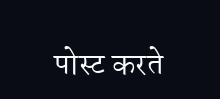पोस्ट करते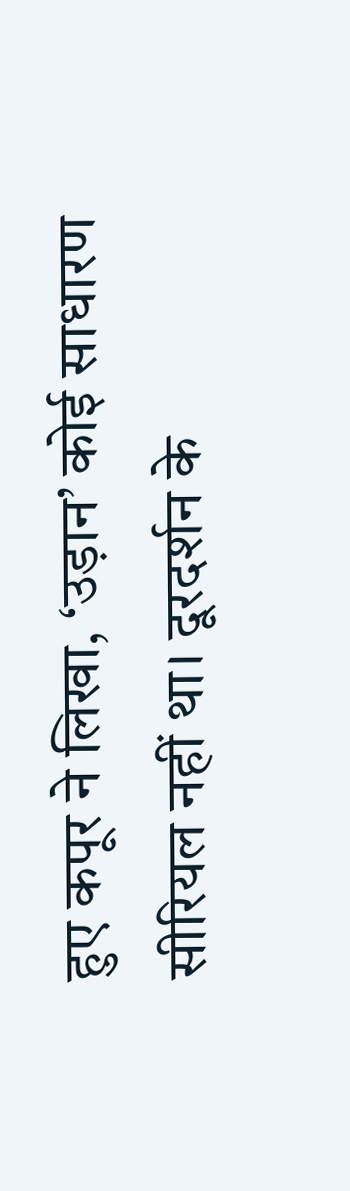हुए कपूर ने लिखा, ‘उड़ान’ कोई साधारण सीरियल नहीं था। दूरदर्शन के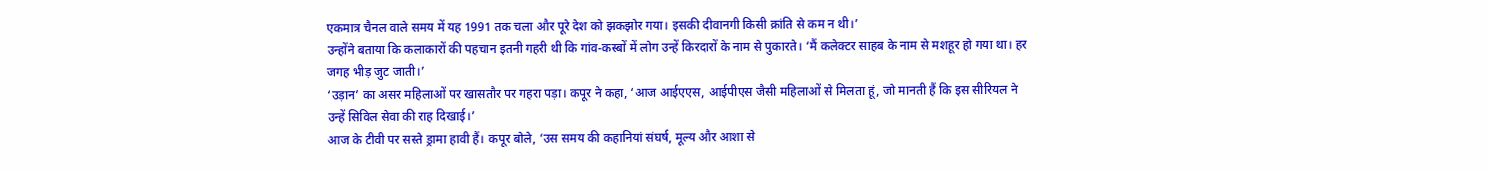एकमात्र चैनल वाले समय में यह 1991 तक चला और पूरे देश को झकझोर गया। इसकी दीवानगी किसी क्रांति से कम न थी।’
उन्होंने बताया कि कलाकारों की पहचान इतनी गहरी थी कि गांव-कस्बों में लोग उन्हें किरदारों के नाम से पुकारते। ‘मैं कलेक्टर साहब के नाम से मशहूर हो गया था। हर जगह भीड़ जुट जाती।’
‘उड़ान’ का असर महिलाओं पर खासतौर पर गहरा पड़ा। कपूर ने कहा, ‘आज आईएएस, आईपीएस जैसी महिलाओं से मिलता हूं, जो मानती हैं कि इस सीरियल ने उन्हें सिविल सेवा की राह दिखाई।’
आज के टीवी पर सस्ते ड्रामा हावी हैं। कपूर बोले, ‘उस समय की कहानियां संघर्ष, मूल्य और आशा से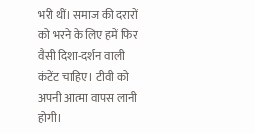भरी थीं। समाज की दरारों को भरने के लिए हमें फिर वैसी दिशा-दर्शन वाली कंटेंट चाहिए। टीवी को अपनी आत्मा वापस लानी होगी।